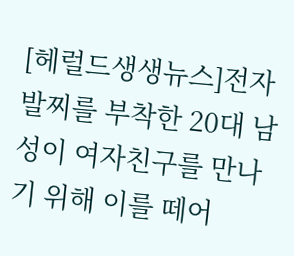[헤럴드생생뉴스]전자발찌를 부착한 20대 남성이 여자친구를 만나기 위해 이를 떼어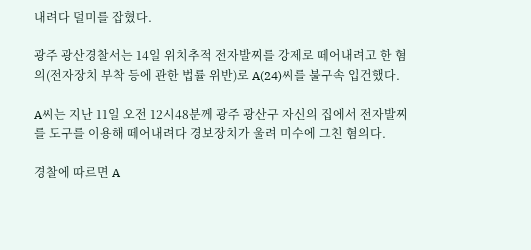내려다 덜미를 잡혔다.

광주 광산경찰서는 14일 위치추적 전자발찌를 강제로 떼어내려고 한 혐의(전자장치 부착 등에 관한 법률 위반)로 A(24)씨를 불구속 입건했다.

A씨는 지난 11일 오전 12시48분께 광주 광산구 자신의 집에서 전자발찌를 도구를 이용해 떼어내려다 경보장치가 울려 미수에 그친 혐의다.

경찰에 따르면 A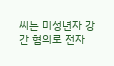씨는 미성년자 강간 혐의로 전자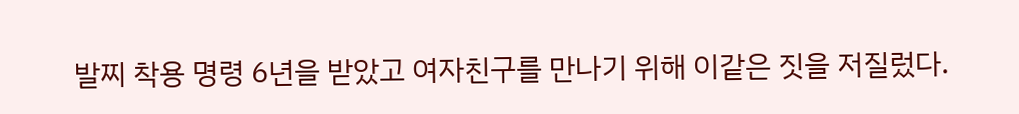발찌 착용 명령 6년을 받았고 여자친구를 만나기 위해 이같은 짓을 저질렀다.